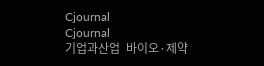Cjournal
Cjournal
기업과산업  바이오·제약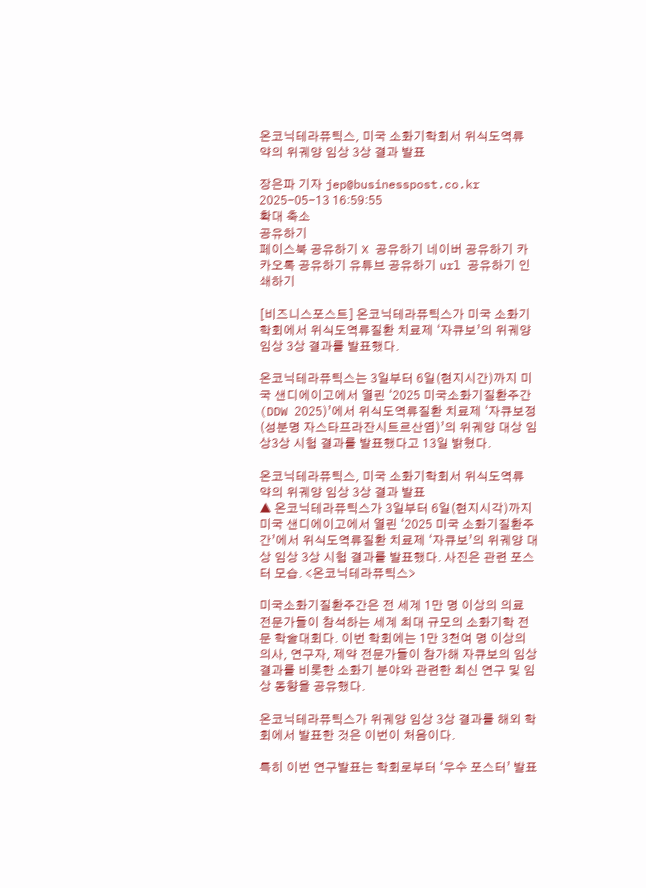온코닉테라퓨틱스, 미국 소화기학회서 위식도역류 약의 위궤양 임상 3상 결과 발표

장은파 기자 jep@businesspost.co.kr 2025-05-13 16:59:55
확대 축소
공유하기
페이스북 공유하기 X 공유하기 네이버 공유하기 카카오톡 공유하기 유튜브 공유하기 url 공유하기 인쇄하기

[비즈니스포스트] 온코닉테라퓨틱스가 미국 소화기 학회에서 위식도역류질환 치료제 ‘자큐보’의 위궤양 임상 3상 결과를 발표했다.

온코닉테라퓨틱스는 3일부터 6일(현지시간)까지 미국 샌디에이고에서 열린 ‘2025 미국소화기질환주간(DDW 2025)’에서 위식도역류질환 치료제 ‘자큐보정(성분명 자스타프라잔시트르산염)’의 위궤양 대상 임상3상 시험 결과를 발표했다고 13일 밝혔다.

온코닉테라퓨틱스, 미국 소화기학회서 위식도역류 약의 위궤양 임상 3상 결과 발표
▲ 온코닉테라퓨틱스가 3일부터 6일(현지시각)까지 미국 샌디에이고에서 열린 ‘2025 미국 소화기질환주간’에서 위식도역류질환 치료제 ‘자큐보’의 위궤양 대상 임상 3상 시험 결과를 발표했다. 사진은 관련 포스터 모습. <온코닉테라퓨틱스>

미국소화기질환주간은 전 세계 1만 명 이상의 의료 전문가들이 참석하는 세계 최대 규모의 소화기학 전문 학술대회다. 이번 학회에는 1만 3천여 명 이상의 의사, 연구자, 제약 전문가들이 참가해 자큐보의 임상결과를 비롯한 소화기 분야와 관련한 최신 연구 및 임상 동향을 공유했다.

온코닉테라퓨틱스가 위궤양 임상 3상 결과를 해외 학회에서 발표한 것은 이번이 처음이다.

특히 이번 연구발표는 학회로부터 ‘우수 포스터’ 발표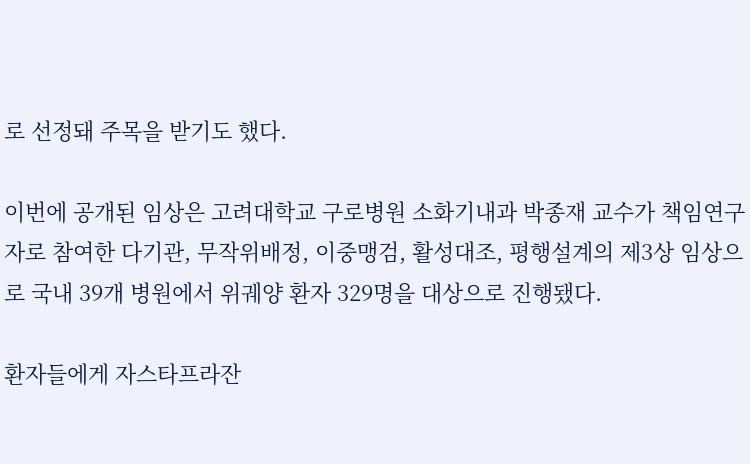로 선정돼 주목을 받기도 했다.

이번에 공개된 임상은 고려대학교 구로병원 소화기내과 박종재 교수가 책임연구자로 참여한 다기관, 무작위배정, 이중맹검, 활성대조, 평행설계의 제3상 임상으로 국내 39개 병원에서 위궤양 환자 329명을 대상으로 진행됐다.

환자들에게 자스타프라잔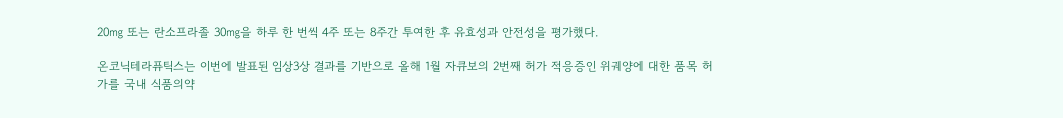20㎎ 또는 란소프라졸 30㎎을 하루 한 번씩 4주 또는 8주간 투여한 후 유효성과 안전성을 평가했다.

온코닉테라퓨틱스는 이번에 발표된 임상3상 결과를 기반으로 올해 1월 자큐보의 2번째 허가 적응증인 위궤양에 대한 품목 허가를 국내 식품의약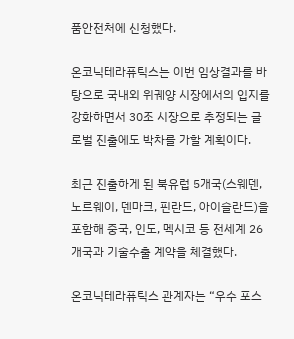품안전처에 신청했다.

온코닉테라퓨틱스는 이번 임상결과를 바탕으로 국내외 위궤양 시장에서의 입지를 강화하면서 30조 시장으로 추정되는 글로벌 진출에도 박차를 가할 계획이다.

최근 진출하게 된 북유럽 5개국(스웨덴, 노르웨이, 덴마크, 핀란드, 아이슬란드)을 포함해 중국, 인도, 멕시코 등 전세계 26개국과 기술수출 계약을 체결했다.

온코닉테라퓨틱스 관계자는 “우수 포스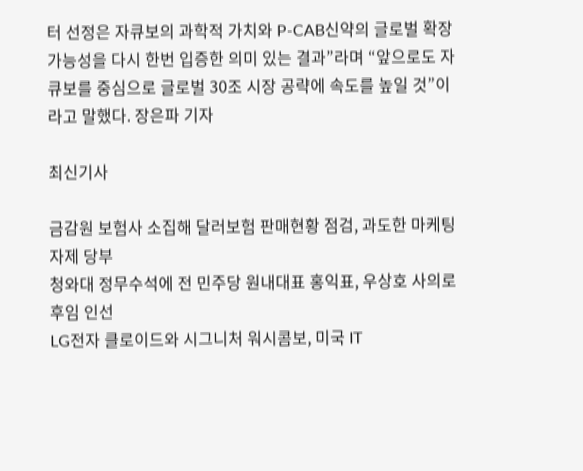터 선정은 자큐보의 과학적 가치와 P-CAB신약의 글로벌 확장 가능성을 다시 한번 입증한 의미 있는 결과”라며 “앞으로도 자큐보를 중심으로 글로벌 30조 시장 공략에 속도를 높일 것”이라고 말했다. 장은파 기자

최신기사

금감원 보험사 소집해 달러보험 판매현황 점검, 과도한 마케팅 자제 당부
청와대 정무수석에 전 민주당 원내대표 홍익표, 우상호 사의로 후임 인선
LG전자 클로이드와 시그니처 워시콤보, 미국 IT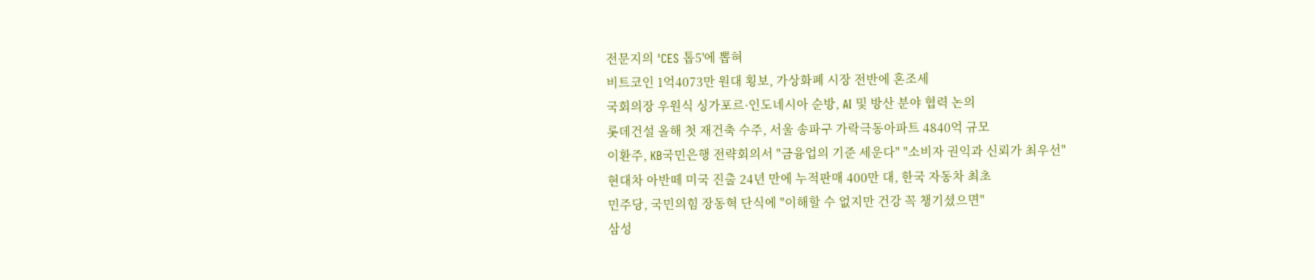전문지의 'CES 톱5'에 뽑혀
비트코인 1억4073만 원대 횡보, 가상화폐 시장 전반에 혼조세
국회의장 우원식 싱가포르·인도네시아 순방, AI 및 방산 분야 협력 논의
롯데건설 올해 첫 재건축 수주, 서울 송파구 가락극동아파트 4840억 규모
이환주, KB국민은행 전략회의서 "금융업의 기준 세운다" "소비자 권익과 신뢰가 최우선"
현대차 아반떼 미국 진출 24년 만에 누적판매 400만 대, 한국 자동차 최초
민주당, 국민의힘 장동혁 단식에 "이해할 수 없지만 건강 꼭 챙기셨으면"
삼성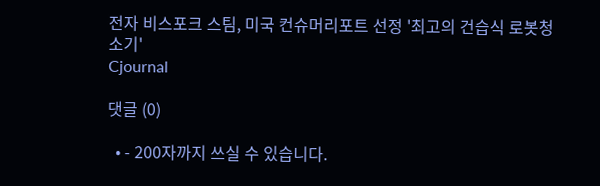전자 비스포크 스팀, 미국 컨슈머리포트 선정 '최고의 건습식 로봇청소기'
Cjournal

댓글 (0)

  • - 200자까지 쓰실 수 있습니다.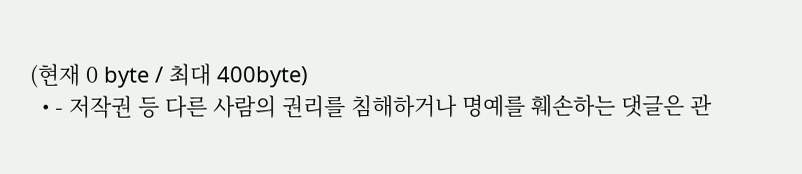(현재 0 byte / 최대 400byte)
  • - 저작권 등 다른 사람의 권리를 침해하거나 명예를 훼손하는 댓글은 관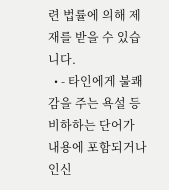련 법률에 의해 제재를 받을 수 있습니다.
  • - 타인에게 불쾌감을 주는 욕설 등 비하하는 단어가 내용에 포함되거나 인신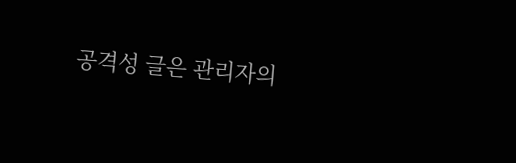공격성 글은 관리자의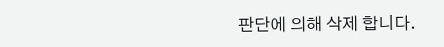판단에 의해 삭제 합니다.